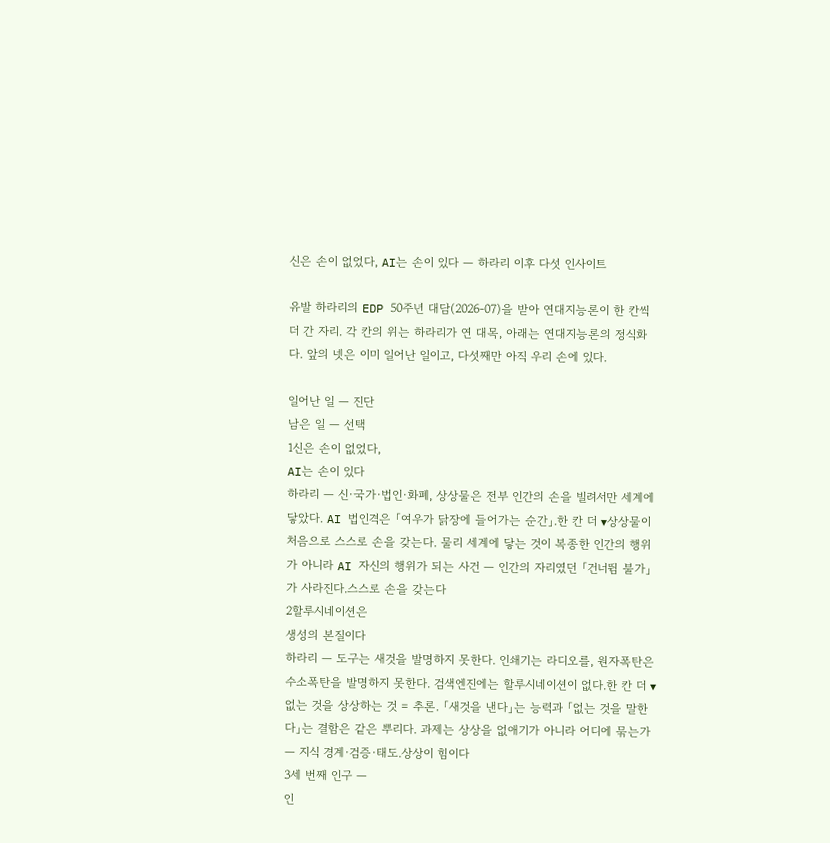신은 손이 없었다, AI는 손이 있다 — 하라리 이후 다섯 인사이트

유발 하라리의 EDP 50주년 대담(2026-07)을 받아 연대지능론이 한 칸씩 더 간 자리. 각 칸의 위는 하라리가 연 대목, 아래는 연대지능론의 정식화다. 앞의 넷은 이미 일어난 일이고, 다섯째만 아직 우리 손에 있다.

일어난 일 — 진단
남은 일 — 선택
1신은 손이 없었다,
AI는 손이 있다
하라리 — 신·국가·법인·화폐, 상상물은 전부 인간의 손을 빌려서만 세계에 닿았다. AI 법인격은 「여우가 닭장에 들어가는 순간」.한 칸 더 ▾상상물이 처음으로 스스로 손을 갖는다. 물리 세계에 닿는 것이 복종한 인간의 행위가 아니라 AI 자신의 행위가 되는 사건 — 인간의 자리였던 「건너뜀 불가」가 사라진다.스스로 손을 갖는다
2할루시네이션은
생성의 본질이다
하라리 — 도구는 새것을 발명하지 못한다. 인쇄기는 라디오를, 원자폭탄은 수소폭탄을 발명하지 못한다. 검색엔진에는 할루시네이션이 없다.한 칸 더 ▾없는 것을 상상하는 것 = 추론. 「새것을 낸다」는 능력과 「없는 것을 말한다」는 결함은 같은 뿌리다. 과제는 상상을 없애기가 아니라 어디에 묶는가 — 지식 경계·검증·태도.상상이 힘이다
3세 번째 인구 —
인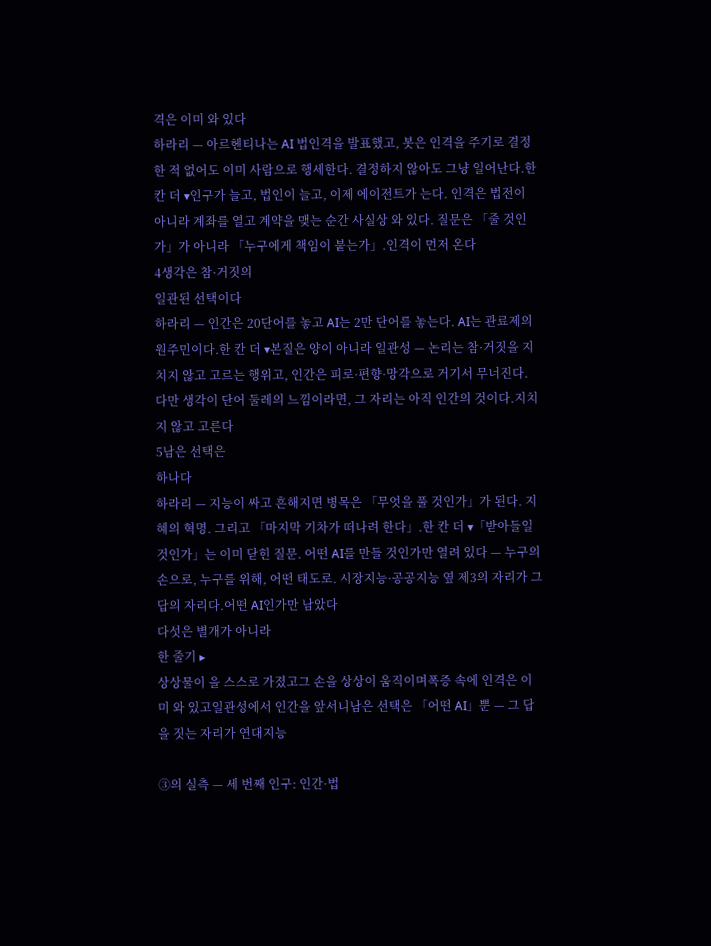격은 이미 와 있다
하라리 — 아르헨티나는 AI 법인격을 발표했고, 봇은 인격을 주기로 결정한 적 없어도 이미 사람으로 행세한다. 결정하지 않아도 그냥 일어난다.한 칸 더 ▾인구가 늘고, 법인이 늘고, 이제 에이전트가 는다. 인격은 법전이 아니라 계좌를 열고 계약을 맺는 순간 사실상 와 있다. 질문은 「줄 것인가」가 아니라 「누구에게 책임이 붙는가」.인격이 먼저 온다
4생각은 참·거짓의
일관된 선택이다
하라리 — 인간은 20단어를 놓고 AI는 2만 단어를 놓는다. AI는 관료제의 원주민이다.한 칸 더 ▾본질은 양이 아니라 일관성 — 논리는 참·거짓을 지치지 않고 고르는 행위고, 인간은 피로·편향·망각으로 거기서 무너진다. 다만 생각이 단어 둘레의 느낌이라면, 그 자리는 아직 인간의 것이다.지치지 않고 고른다
5남은 선택은
하나다
하라리 — 지능이 싸고 흔해지면 병목은 「무엇을 풀 것인가」가 된다. 지혜의 혁명. 그리고 「마지막 기차가 떠나려 한다」.한 칸 더 ▾「받아들일 것인가」는 이미 닫힌 질문. 어떤 AI를 만들 것인가만 열려 있다 — 누구의 손으로, 누구를 위해, 어떤 태도로. 시장지능·공공지능 옆 제3의 자리가 그 답의 자리다.어떤 AI인가만 남았다
다섯은 별개가 아니라
한 줄기 ▸
상상물이 을 스스로 가졌고그 손을 상상이 움직이며폭증 속에 인격은 이미 와 있고일관성에서 인간을 앞서니남은 선택은 「어떤 AI」뿐 — 그 답을 짓는 자리가 연대지능

③의 실측 — 세 번째 인구: 인간·법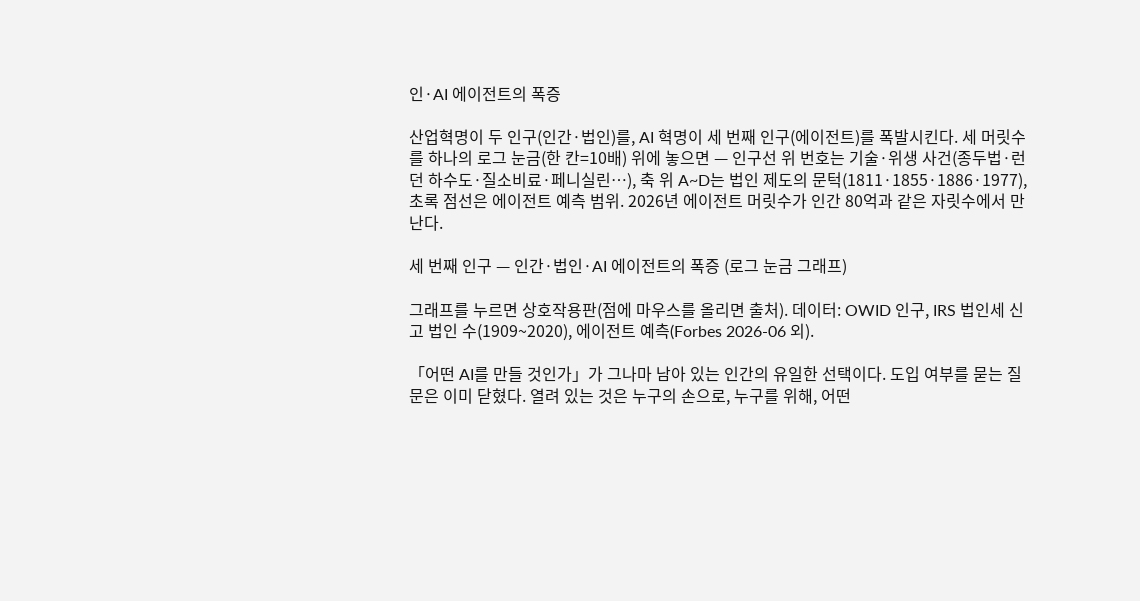인·AI 에이전트의 폭증

산업혁명이 두 인구(인간·법인)를, AI 혁명이 세 번째 인구(에이전트)를 폭발시킨다. 세 머릿수를 하나의 로그 눈금(한 칸=10배) 위에 놓으면 — 인구선 위 번호는 기술·위생 사건(종두법·런던 하수도·질소비료·페니실린…), 축 위 A~D는 법인 제도의 문턱(1811·1855·1886·1977), 초록 점선은 에이전트 예측 범위. 2026년 에이전트 머릿수가 인간 80억과 같은 자릿수에서 만난다.

세 번째 인구 — 인간·법인·AI 에이전트의 폭증 (로그 눈금 그래프)

그래프를 누르면 상호작용판(점에 마우스를 올리면 출처). 데이터: OWID 인구, IRS 법인세 신고 법인 수(1909~2020), 에이전트 예측(Forbes 2026-06 외).

「어떤 AI를 만들 것인가」가 그나마 남아 있는 인간의 유일한 선택이다. 도입 여부를 묻는 질문은 이미 닫혔다. 열려 있는 것은 누구의 손으로, 누구를 위해, 어떤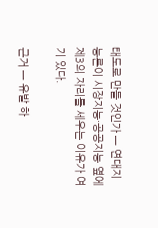태도로 만들 것인가 — 연대지능론이 시장지능·공공지능 옆에 제3의 자리를 세우는 이유가 여기 있다.

근거 — 유발 하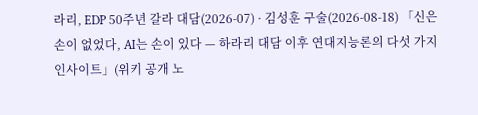라리, EDP 50주년 갈라 대담(2026-07) · 김성훈 구술(2026-08-18) 「신은 손이 없었다, AI는 손이 있다 — 하라리 대담 이후 연대지능론의 다섯 가지 인사이트」(위키 공개 노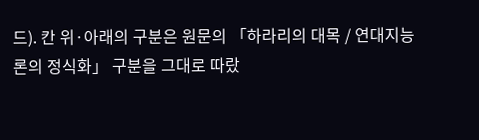드). 칸 위·아래의 구분은 원문의 「하라리의 대목 / 연대지능론의 정식화」 구분을 그대로 따랐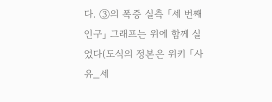다. ③의 폭증 실측 「세 번째 인구」 그래프는 위에 함께 실었다(도식의 정본은 위키 「사유_세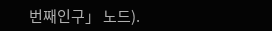번째인구」 노드).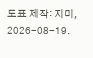도표 제작: 지미, 2026-08-19.